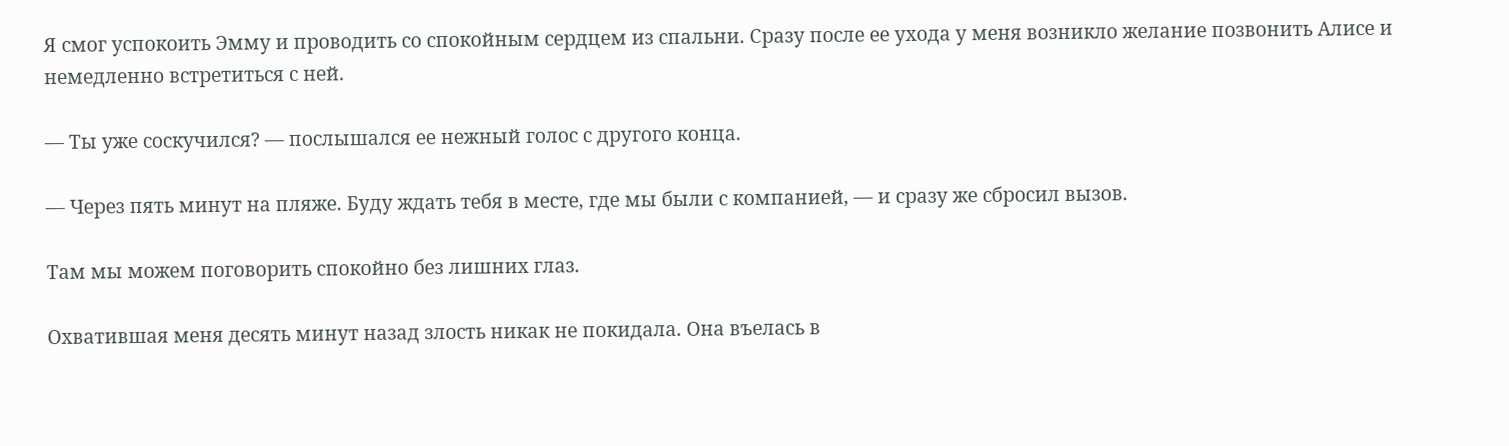Я смог успокоить Эмму и проводить со спокойным сердцем из спальни. Сразу после ее ухода у меня возникло желание позвонить Алисе и немедленно встретиться с ней.

— Ты уже соскучился? — послышался ее нежный голос с другого конца.

— Через пять минут на пляже. Буду ждать тебя в месте, где мы были с компанией, — и сразу же сбросил вызов.

Там мы можем поговорить спокойно без лишних глаз.

Охватившая меня десять минут назад злость никак не покидала. Она въелась в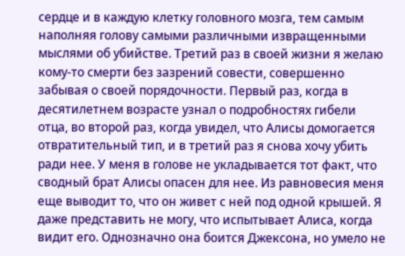сердце и в каждую клетку головного мозга, тем самым наполняя голову самыми различными извращенными мыслями об убийстве. Третий раз в своей жизни я желаю кому-то смерти без зазрений совести, совершенно забывая о своей порядочности. Первый раз, когда в десятилетнем возрасте узнал о подробностях гибели отца, во второй раз, когда увидел, что Алисы домогается отвратительный тип, и в третий раз я снова хочу убить ради нее. У меня в голове не укладывается тот факт, что сводный брат Алисы опасен для нее. Из равновесия меня еще выводит то, что он живет с ней под одной крышей. Я даже представить не могу, что испытывает Алиса, когда видит его. Однозначно она боится Джексона, но умело не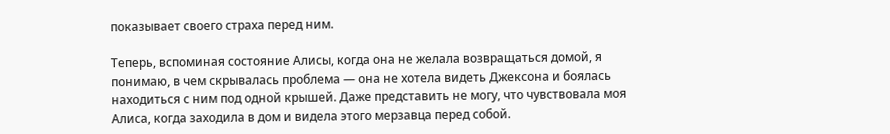показывает своего страха перед ним.

Теперь, вспоминая состояние Алисы, когда она не желала возвращаться домой, я понимаю, в чем скрывалась проблема — она не хотела видеть Джексона и боялась находиться с ним под одной крышей. Даже представить не могу, что чувствовала моя Алиса, когда заходила в дом и видела этого мерзавца перед собой.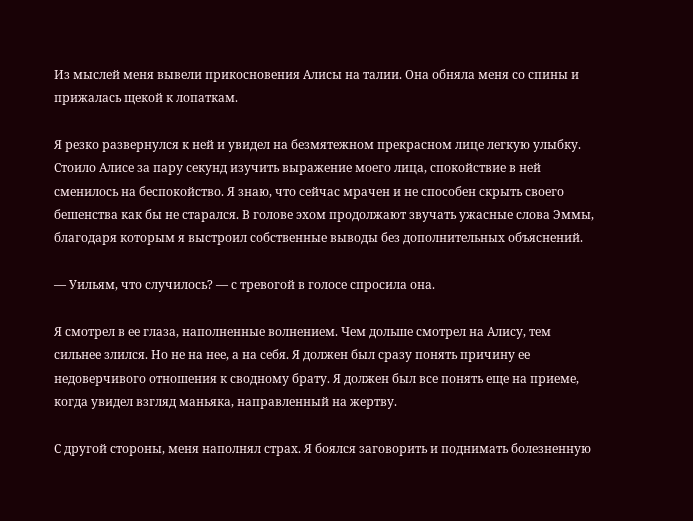Из мыслей меня вывели прикосновения Алисы на талии. Она обняла меня со спины и прижалась щекой к лопаткам.

Я резко развернулся к ней и увидел на безмятежном прекрасном лице легкую улыбку. Стоило Алисе за пару секунд изучить выражение моего лица, спокойствие в ней сменилось на беспокойство. Я знаю, что сейчас мрачен и не способен скрыть своего бешенства как бы не старался. В голове эхом продолжают звучать ужасные слова Эммы, благодаря которым я выстроил собственные выводы без дополнительных объяснений.

— Уильям, что случилось? — с тревогой в голосе спросила она.

Я смотрел в ее глаза, наполненные волнением. Чем дольше смотрел на Алису, тем сильнее злился. Но не на нее, а на себя. Я должен был сразу понять причину ее недоверчивого отношения к сводному брату. Я должен был все понять еще на приеме, когда увидел взгляд маньяка, направленный на жертву.

С другой стороны, меня наполнял страх. Я боялся заговорить и поднимать болезненную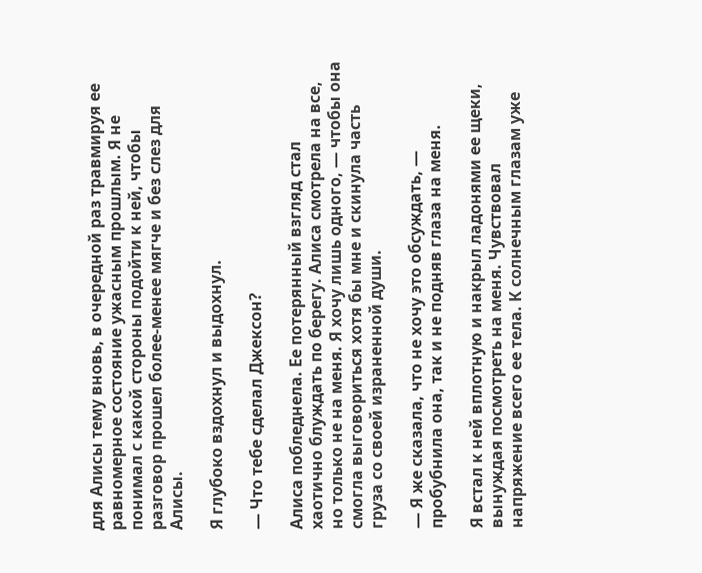для Алисы тему вновь, в очередной раз травмируя ее равномерное состояние ужасным прошлым. Я не понимал с какой стороны подойти к ней, чтобы разговор прошел более-менее мягче и без слез для Алисы.

Я глубоко вздохнул и выдохнул.

— Что тебе сделал Джексон?

Алиса побледнела. Ее потерянный взгляд стал хаотично блуждать по берегу. Алиса смотрела на все, но только не на меня. Я хочу лишь одного, — чтобы она смогла выговориться хотя бы мне и скинула часть груза со своей израненной души.

— Я же сказала, что не хочу это обсуждать, — пробубнила она, так и не подняв глаза на меня.

Я встал к ней вплотную и накрыл ладонями ее щеки, вынуждая посмотреть на меня. Чувствовал напряжение всего ее тела. К солнечным глазам уже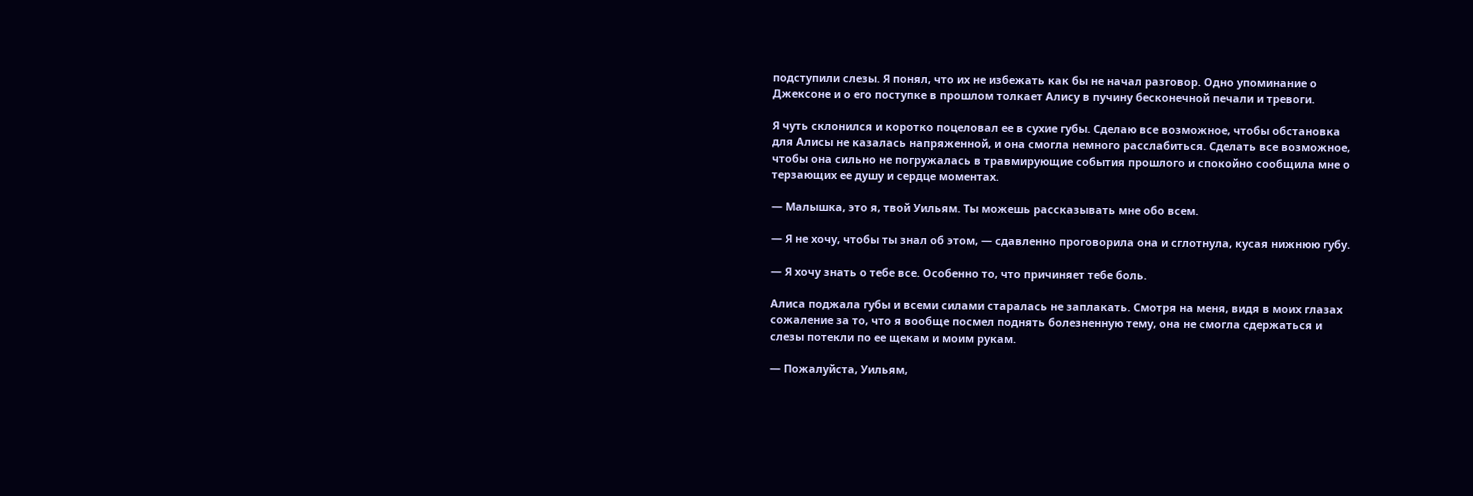подступили слезы. Я понял, что их не избежать как бы не начал разговор. Одно упоминание о Джексоне и о его поступке в прошлом толкает Алису в пучину бесконечной печали и тревоги.

Я чуть склонился и коротко поцеловал ее в сухие губы. Сделаю все возможное, чтобы обстановка для Алисы не казалась напряженной, и она смогла немного расслабиться. Сделать все возможное, чтобы она сильно не погружалась в травмирующие события прошлого и спокойно сообщила мне о терзающих ее душу и сердце моментах.

— Малышка, это я, твой Уильям. Ты можешь рассказывать мне обо всем.

— Я не хочу, чтобы ты знал об этом, — сдавленно проговорила она и сглотнула, кусая нижнюю губу.

— Я хочу знать о тебе все. Особенно то, что причиняет тебе боль.

Алиса поджала губы и всеми силами старалась не заплакать. Смотря на меня, видя в моих глазах сожаление за то, что я вообще посмел поднять болезненную тему, она не смогла сдержаться и слезы потекли по ее щекам и моим рукам.

— Пожалуйста, Уильям,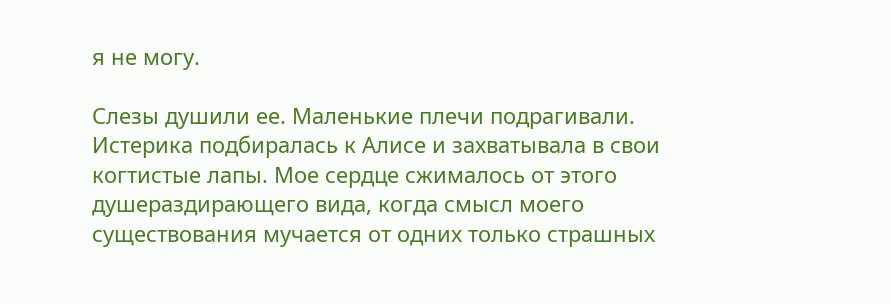я не могу.

Слезы душили ее. Маленькие плечи подрагивали. Истерика подбиралась к Алисе и захватывала в свои когтистые лапы. Мое сердце сжималось от этого душераздирающего вида, когда смысл моего существования мучается от одних только страшных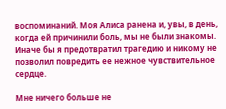воспоминаний. Моя Алиса ранена и, увы, в день, когда ей причинили боль, мы не были знакомы. Иначе бы я предотвратил трагедию и никому не позволил повредить ее нежное чувствительное сердце.

Мне ничего больше не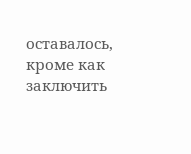оставалось, кроме как заключить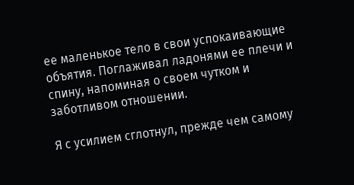ее маленькое тело в свои успокаивающие объятия. Поглаживал ладонями ее плечи и спину, напоминая о своем чутком и заботливом отношении.

Я с усилием сглотнул, прежде чем самому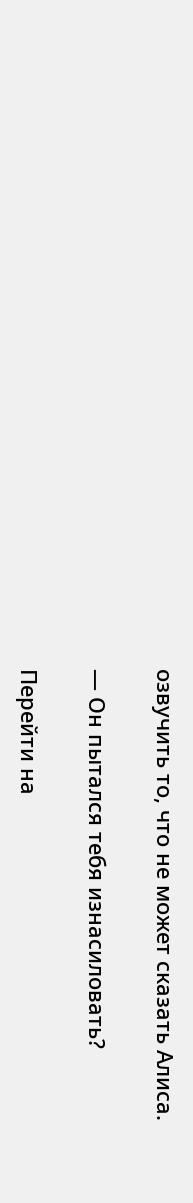озвучить то, что не может сказать Алиса.

— Он пытался тебя изнасиловать?

Перейти на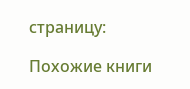страницу:

Похожие книги